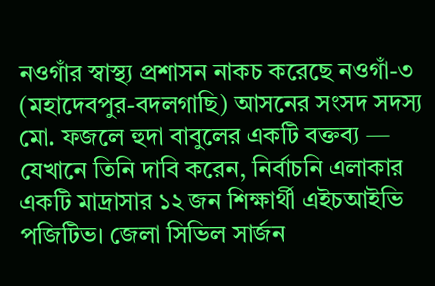নওগাঁর স্বাস্থ্য প্রশাসন নাকচ করেছে নওগাঁ-৩ (মহাদেবপুর-বদলগাছি) আসনের সংসদ সদস্য মো. ফজলে হুদা বাবুলের একটি বক্তব্য — যেখানে তিনি দাবি করেন, নির্বাচনি এলাকার একটি মাদ্রাসার ১২ জন শিক্ষার্থী এইচআইভি পজিটিভ। জেলা সিভিল সার্জন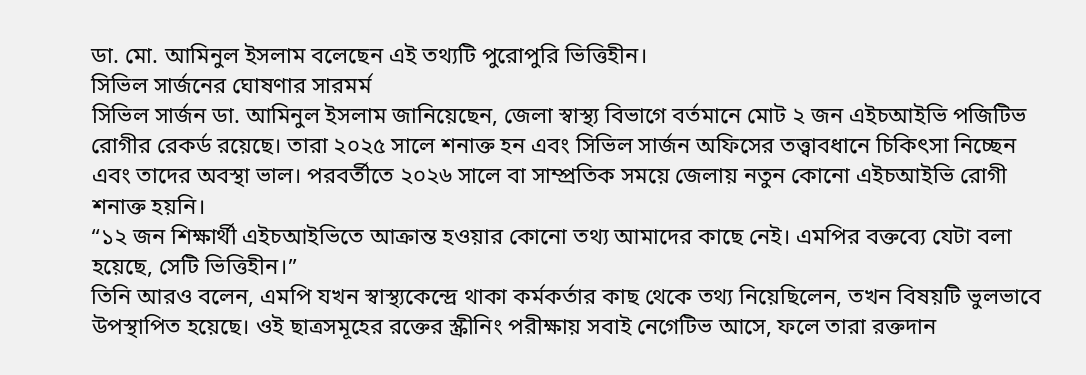ডা. মো. আমিনুল ইসলাম বলেছেন এই তথ্যটি পুরোপুরি ভিত্তিহীন।
সিভিল সার্জনের ঘোষণার সারমর্ম
সিভিল সার্জন ডা. আমিনুল ইসলাম জানিয়েছেন, জেলা স্বাস্থ্য বিভাগে বর্তমানে মোট ২ জন এইচআইভি পজিটিভ রোগীর রেকর্ড রয়েছে। তারা ২০২৫ সালে শনাক্ত হন এবং সিভিল সার্জন অফিসের তত্ত্বাবধানে চিকিৎসা নিচ্ছেন এবং তাদের অবস্থা ভাল। পরবর্তীতে ২০২৬ সালে বা সাম্প্রতিক সময়ে জেলায় নতুন কোনো এইচআইভি রোগী শনাক্ত হয়নি।
“১২ জন শিক্ষার্থী এইচআইভিতে আক্রান্ত হওয়ার কোনো তথ্য আমাদের কাছে নেই। এমপির বক্তব্যে যেটা বলা হয়েছে, সেটি ভিত্তিহীন।”
তিনি আরও বলেন, এমপি যখন স্বাস্থ্যকেন্দ্রে থাকা কর্মকর্তার কাছ থেকে তথ্য নিয়েছিলেন, তখন বিষয়টি ভুলভাবে উপস্থাপিত হয়েছে। ওই ছাত্রসমূহের রক্তের স্ক্রীনিং পরীক্ষায় সবাই নেগেটিভ আসে, ফলে তারা রক্তদান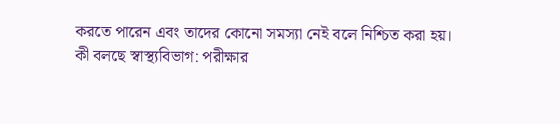করতে পারেন এবং তাদের কোনো সমস্যা নেই বলে নিশ্চিত করা হয়।
কী বলছে স্বাস্থ্যবিভাগ: পরীক্ষার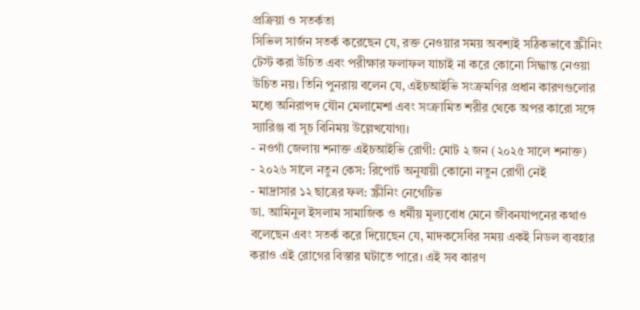প্রক্রিয়া ও সতর্কতা
সিভিল সার্জন সতর্ক করেছেন যে, রক্ত নেওয়ার সময় অবশ্যই সঠিকভাবে স্ক্রীনিং টেস্ট করা উচিত এবং পরীক্ষার ফলাফল যাচাই না করে কোনো সিদ্ধান্ত নেওয়া উচিত নয়। তিনি পুনরায় বলেন যে, এইচআইভি সংক্রমণির প্রধান কারণগুলোর মধ্যে অনিরাপদ যৌন মেলামেশা এবং সংক্রামিত শরীর থেকে অপর কারো সঙ্গে স্যারিঞ্জ বা সূচ বিনিময় উল্লেখযোগ্য।
- নওগাঁ জেলায় শনাক্ত এইচআইভি রোগী: মোট ২ জন (২০২৫ সালে শনাক্ত)
- ২০২৬ সালে নতুন কেস: রিপোর্ট অনুযায়ী কোনো নতুন রোগী নেই
- মাদ্রাসার ১২ ছাত্রের ফল: স্ক্রীনিং নেগেটিভ
ডা. আমিনুল ইসলাম সামাজিক ও ধর্মীয় মূল্যবোধ মেনে জীবনযাপনের কথাও বলেছেন এবং সতর্ক করে দিয়েছেন যে, মাদকসেবির সময় একই নিডল ব্যবহার করাও এই রোগের বিস্তার ঘটাতে পারে। এই সব কারণ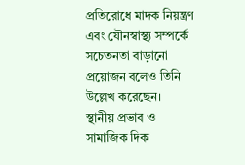প্রতিরোধে মাদক নিয়ন্ত্রণ এবং যৌনস্বাস্থ্য সম্পর্কে সচেতনতা বাড়ানো প্রয়োজন বলেও তিনি উল্লেখ করেছেন।
স্থানীয় প্রভাব ও সামাজিক দিক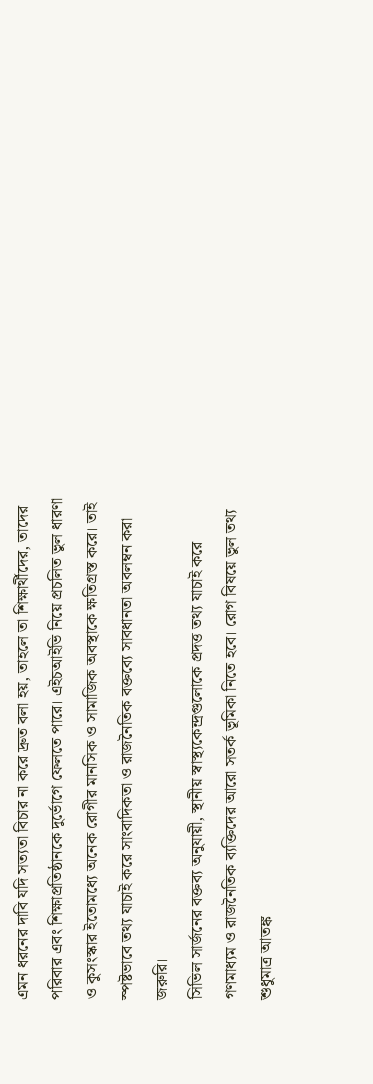এমন ধরনের দাবি যদি সত্যতা বিচার না করে দ্রুত বলা হয়, তাহলে তা শিক্ষার্থীদের, তাদের পরিবার এবং শিক্ষাপ্রতিষ্ঠানকে দুর্ভোগে ফেলতে পারে। এইচআইভি নিয়ে প্রচলিত ভুল ধারণা ও কুসংস্কার ইতোমধ্যে অনেক রোগীর মানসিক ও সামাজিক অবস্থাকে ক্ষতিগ্রস্ত করে। তাই স্পষ্টভাবে তথ্য যাচাই করে সাংবাদিকতা ও রাজনৈতিক বক্তব্যে সাবধানতা অবলম্বন করা জরুরি।
সিভিল সার্জনের বক্তব্য অনুযায়ী, স্থানীয় স্বাস্থ্যকেন্দ্রগুলোকে প্রদত্ত তথ্য যাচাই করে গণমাধ্যম ও রাজনৈতিক ব্যক্তিদের আরো সতর্ক ভূমিকা নিতে হবে। রোগ বিষয়ে ভুল তথ্য শুধুমাত্র আতঙ্ক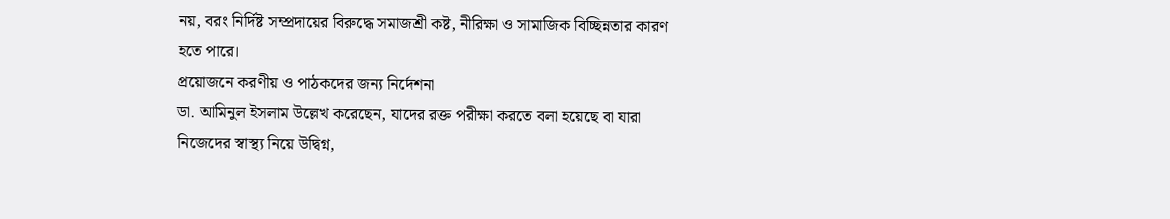নয়, বরং নির্দিষ্ট সম্প্রদায়ের বিরুদ্ধে সমাজশ্রী কষ্ট, নীরিক্ষা ও সামাজিক বিচ্ছিন্নতার কারণ হতে পারে।
প্রয়োজনে করণীয় ও পাঠকদের জন্য নির্দেশনা
ডা. আমিনুল ইসলাম উল্লেখ করেছেন, যাদের রক্ত পরীক্ষা করতে বলা হয়েছে বা যারা নিজেদের স্বাস্থ্য নিয়ে উদ্বিগ্ন,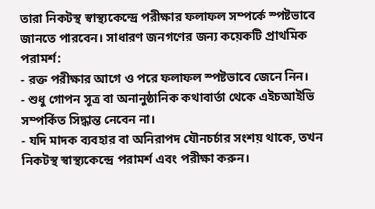তারা নিকটস্থ স্বাস্থ্যকেন্দ্রে পরীক্ষার ফলাফল সম্পর্কে স্পষ্টভাবে জানতে পারবেন। সাধারণ জনগণের জন্য কয়েকটি প্রাথমিক পরামর্শ:
- রক্ত পরীক্ষার আগে ও পরে ফলাফল স্পষ্টভাবে জেনে নিন।
- শুধু গোপন সূত্র বা অনানুষ্ঠানিক কথাবার্তা থেকে এইচআইভি সম্পর্কিত সিদ্ধান্ত নেবেন না।
- যদি মাদক ব্যবহার বা অনিরাপদ যৌনচর্চার সংশয় থাকে, তখন নিকটস্থ স্বাস্থ্যকেন্দ্রে পরামর্শ এবং পরীক্ষা করুন।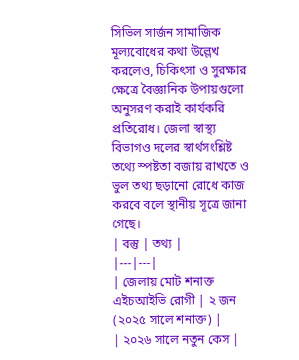সিভিল সার্জন সামাজিক মূল্যবোধের কথা উল্লেখ করলেও, চিকিৎসা ও সুরক্ষার ক্ষেত্রে বৈজ্ঞানিক উপায়গুলো অনুসরণ করাই কার্যকরি প্রতিরোধ। জেলা স্বাস্থ্য বিভাগও দলের স্বার্থসংশ্লিষ্ট তথ্যে স্পষ্টতা বজায় রাখতে ও ভুল তথ্য ছড়ানো রোধে কাজ করবে বলে স্থানীয় সূত্রে জানা গেছে।
| বস্তু | তথ্য |
|---|---|
| জেলায় মোট শনাক্ত এইচআইভি রোগী | ২ জন (২০২৫ সালে শনাক্ত) |
| ২০২৬ সালে নতুন কেস |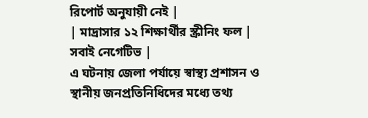রিপোর্ট অনুযায়ী নেই |
| মাদ্রাসার ১২ শিক্ষার্থীর স্ক্রীনিং ফল | সবাই নেগেটিভ |
এ ঘটনায় জেলা পর্যায়ে স্বাস্থ্য প্রশাসন ও স্থানীয় জনপ্রতিনিধিদের মধ্যে তথ্য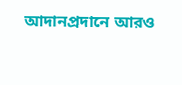আদানপ্রদানে আরও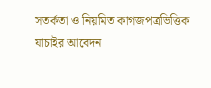সতর্কতা ও নিয়মিত কাগজপত্রভিত্তিক যাচাইর আবেদন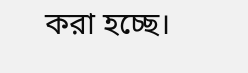করা হচ্ছে।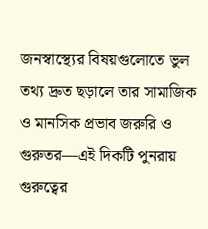জনস্বাস্থ্যের বিষয়গুলোতে ভুল তথ্য দ্রুত ছড়ালে তার সামাজিক ও মানসিক প্রভাব জরুরি ও গুরুতর—এই দিকটি পুনরায় গুরুত্বের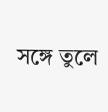সঙ্গে তুলে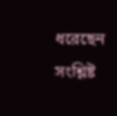ধরেছেন সংশ্লিষ্ট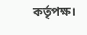কর্তৃপক্ষ।